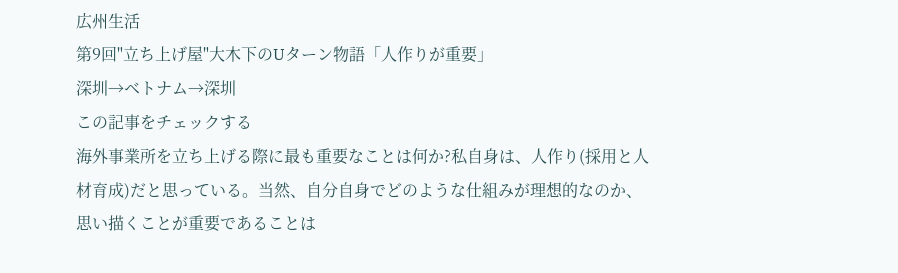広州生活
第9回"立ち上げ屋"大木下のUターン物語「人作りが重要」
深圳→ベトナム→深圳
この記事をチェックする
海外事業所を立ち上げる際に最も重要なことは何か?私自身は、人作り(採用と人材育成)だと思っている。当然、自分自身でどのような仕組みが理想的なのか、思い描くことが重要であることは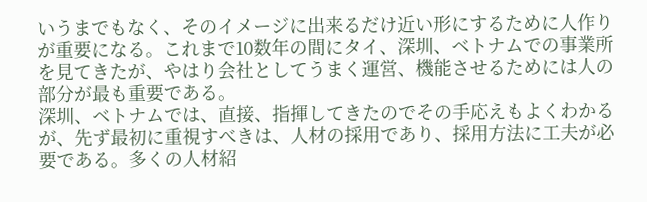いうまでもなく、そのイメージに出来るだけ近い形にするために人作りが重要になる。これまで10数年の間にタイ、深圳、ベトナムでの事業所を見てきたが、やはり会社としてうまく運営、機能させるためには人の部分が最も重要である。
深圳、ベトナムでは、直接、指揮してきたのでその手応えもよくわかるが、先ず最初に重視すべきは、人材の採用であり、採用方法に工夫が必要である。多くの人材紹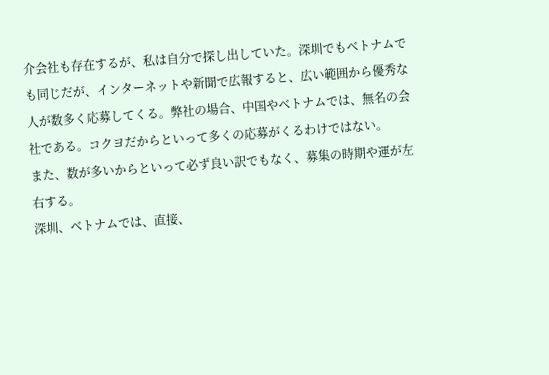介会社も存在するが、私は自分で探し出していた。深圳でもベトナムでも同じだが、インターネットや新聞で広報すると、広い範囲から優秀な人が数多く応募してくる。弊社の場合、中国やベトナムでは、無名の会社である。コクヨだからといって多くの応募がくるわけではない。
また、数が多いからといって必ず良い訳でもなく、募集の時期や運が左右する。
深圳、ベトナムでは、直接、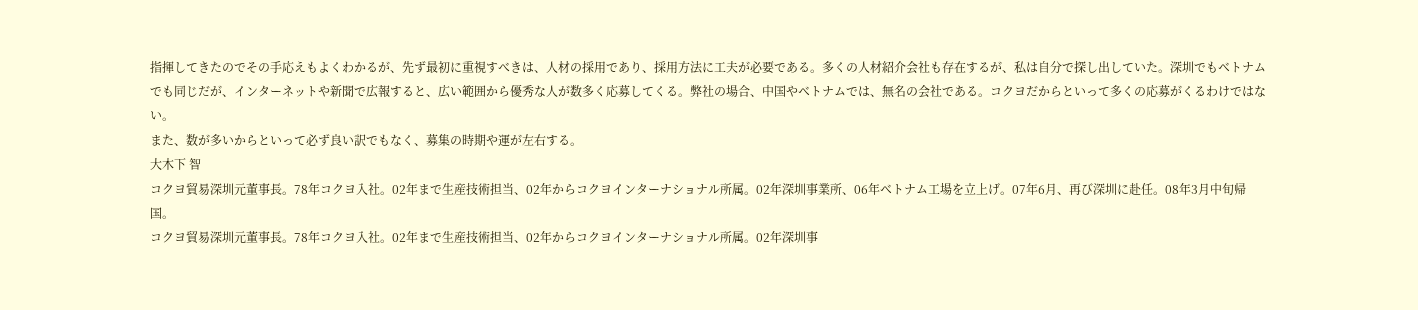指揮してきたのでその手応えもよくわかるが、先ず最初に重視すべきは、人材の採用であり、採用方法に工夫が必要である。多くの人材紹介会社も存在するが、私は自分で探し出していた。深圳でもベトナムでも同じだが、インターネットや新聞で広報すると、広い範囲から優秀な人が数多く応募してくる。弊社の場合、中国やベトナムでは、無名の会社である。コクヨだからといって多くの応募がくるわけではない。
また、数が多いからといって必ず良い訳でもなく、募集の時期や運が左右する。
大木下 智
コクヨ貿易深圳元董事長。78年コクヨ入社。02年まで生産技術担当、02年からコクヨインターナショナル所属。02年深圳事業所、06年ベトナム工場を立上げ。07年6月、再び深圳に赴任。08年3月中旬帰国。
コクヨ貿易深圳元董事長。78年コクヨ入社。02年まで生産技術担当、02年からコクヨインターナショナル所属。02年深圳事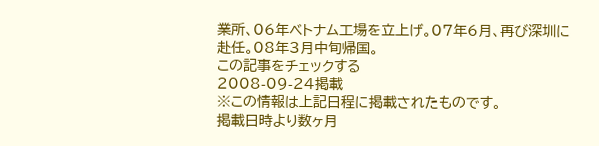業所、06年ベトナム工場を立上げ。07年6月、再び深圳に赴任。08年3月中旬帰国。
この記事をチェックする
2008-09-24掲載
※この情報は上記日程に掲載されたものです。
掲載日時より数ヶ月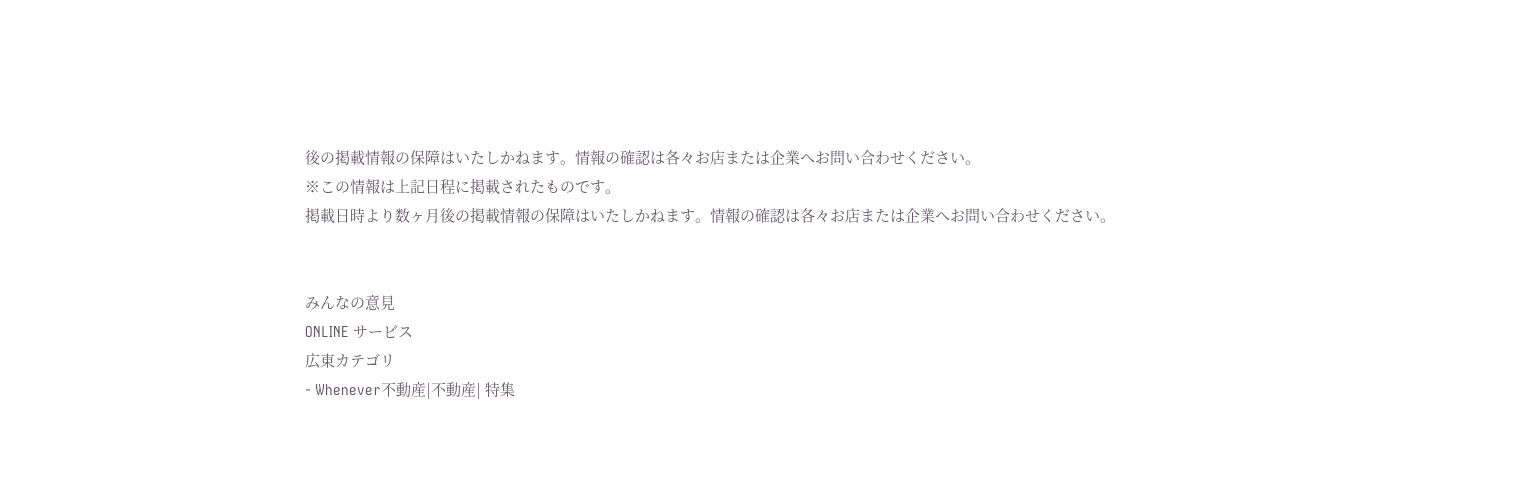後の掲載情報の保障はいたしかねます。情報の確認は各々お店または企業へお問い合わせください。
※この情報は上記日程に掲載されたものです。
掲載日時より数ヶ月後の掲載情報の保障はいたしかねます。情報の確認は各々お店または企業へお問い合わせください。


みんなの意見
ONLINE サービス
広東カテゴリ
- Whenever不動産|不動産| 特集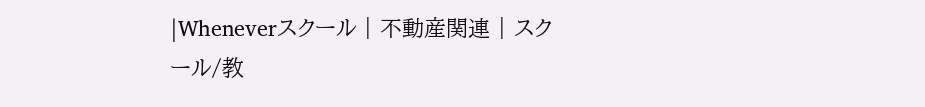|Wheneverスクール | 不動産関連 | スクール/教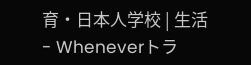育・日本人学校 | 生活
- Wheneverトラ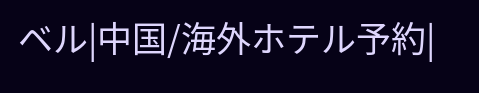ベル|中国/海外ホテル予約|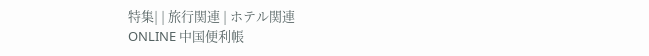特集| | 旅行関連 | ホテル関連
ONLINE 中国便利帳